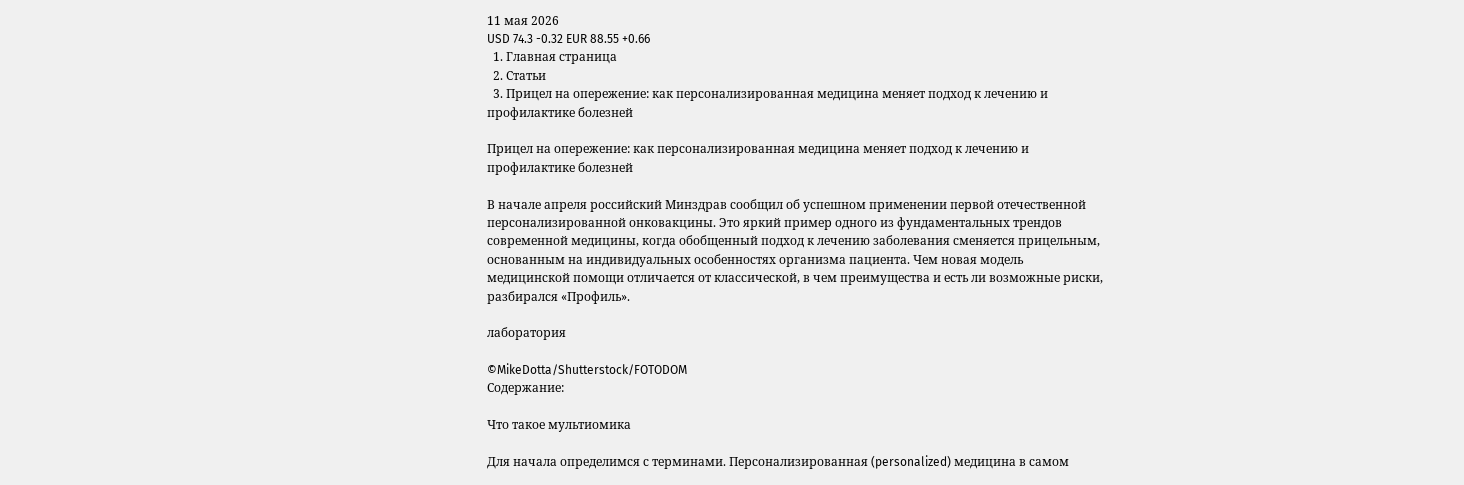11 мая 2026
USD 74.3 -0.32 EUR 88.55 +0.66
  1. Главная страница
  2. Статьи
  3. Прицел на опережение: как персонализированная медицина меняет подход к лечению и профилактике болезней

Прицел на опережение: как персонализированная медицина меняет подход к лечению и профилактике болезней

В начале апреля российский Минздрав сообщил об успешном применении первой отечественной персонализированной онковакцины. Это яркий пример одного из фундаментальных трендов современной медицины, когда обобщенный подход к лечению заболевания сменяется прицельным, основанным на индивидуальных особенностях организма пациента. Чем новая модель медицинской помощи отличается от классической, в чем преимущества и есть ли возможные риски, разбирался «Профиль».

лаборатория

©MikeDotta/Shutterstock/FOTODOM
Содержание:

Что такое мультиомика

Для начала определимся с терминами. Персонализированная (personalized) медицина в самом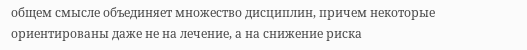общем смысле объединяет множество дисциплин, причем некоторые ориентированы даже не на лечение, а на снижение риска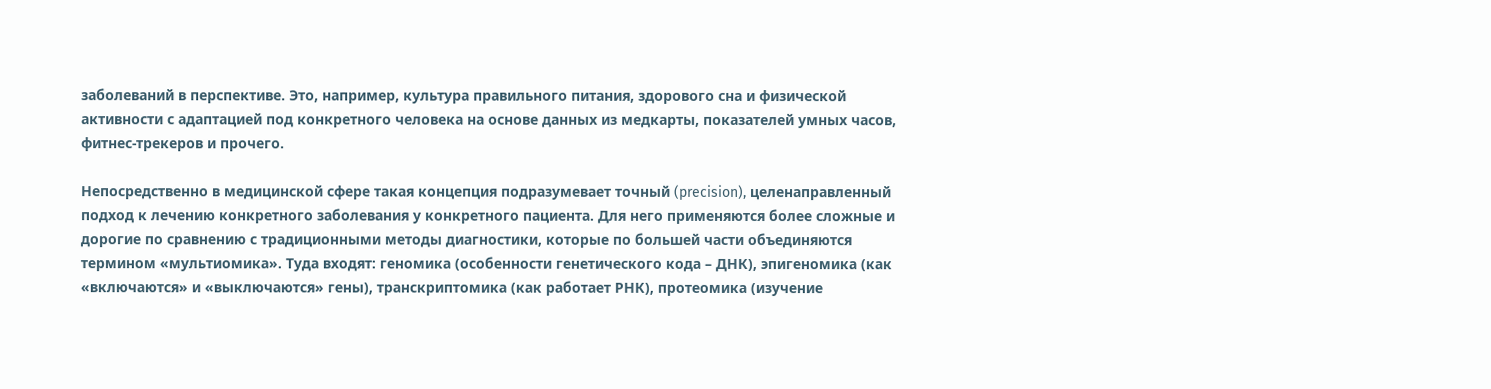заболеваний в перспективе. Это, например, культура правильного питания, здорового сна и физической активности с адаптацией под конкретного человека на основе данных из медкарты, показателей умных часов, фитнес-трекеров и прочего.

Непосредственно в медицинской сфере такая концепция подразумевает точный (precision), целенаправленный подход к лечению конкретного заболевания у конкретного пациента. Для него применяются более сложные и дорогие по сравнению с традиционными методы диагностики, которые по большей части объединяются термином «мультиомика». Туда входят: геномика (особенности генетического кода – ДНК), эпигеномика (как «включаются» и «выключаются» гены), транскриптомика (как работает РНК), протеомика (изучение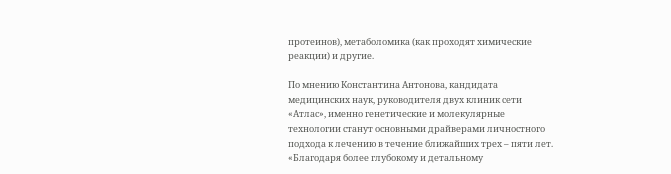протеинов), метаболомика (как проходят химические реакции) и другие.

По мнению Константина Антонова, кандидата медицинских наук, руководителя двух клиник сети «Атлас», именно генетические и молекулярные технологии станут основными драйверами личностного подхода к лечению в течение ближайших трех – пяти лет. «Благодаря более глубокому и детальному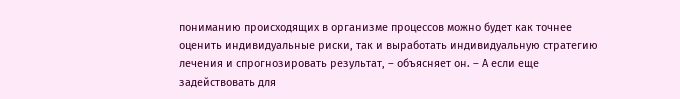пониманию происходящих в организме процессов можно будет как точнее оценить индивидуальные риски, так и выработать индивидуальную стратегию лечения и спрогнозировать результат, – объясняет он. – А если еще задействовать для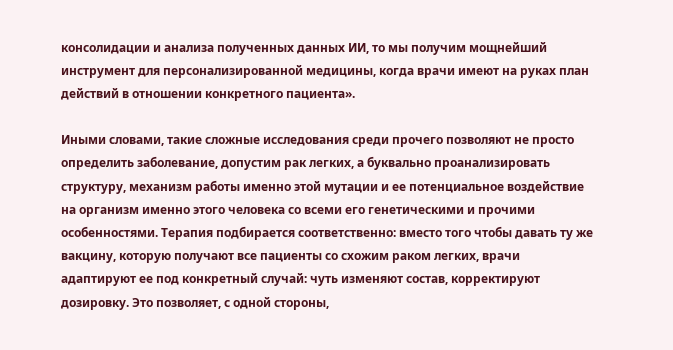консолидации и анализа полученных данных ИИ, то мы получим мощнейший инструмент для персонализированной медицины, когда врачи имеют на руках план действий в отношении конкретного пациента».

Иными словами, такие сложные исследования среди прочего позволяют не просто определить заболевание, допустим рак легких, а буквально проанализировать структуру, механизм работы именно этой мутации и ее потенциальное воздействие на организм именно этого человека со всеми его генетическими и прочими особенностями. Терапия подбирается соответственно: вместо того чтобы давать ту же вакцину, которую получают все пациенты со схожим раком легких, врачи адаптируют ее под конкретный случай: чуть изменяют состав, корректируют дозировку. Это позволяет, с одной стороны,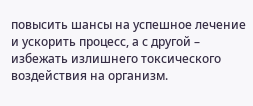повысить шансы на успешное лечение и ускорить процесс, а с другой – избежать излишнего токсического воздействия на организм.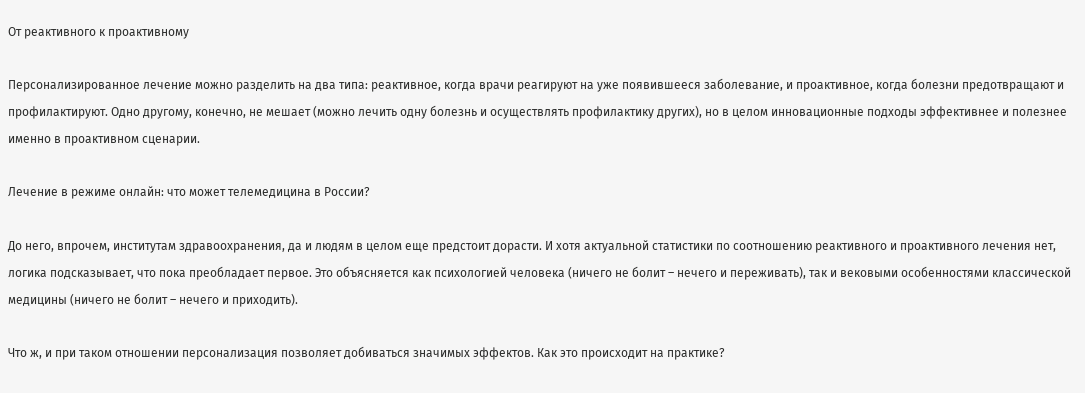От реактивного к проактивному

Персонализированное лечение можно разделить на два типа: реактивное, когда врачи реагируют на уже появившееся заболевание, и проактивное, когда болезни предотвращают и профилактируют. Одно другому, конечно, не мешает (можно лечить одну болезнь и осуществлять профилактику других), но в целом инновационные подходы эффективнее и полезнее именно в проактивном сценарии.

Лечение в режиме онлайн: что может телемедицина в России?

До него, впрочем, институтам здравоохранения, да и людям в целом еще предстоит дорасти. И хотя актуальной статистики по соотношению реактивного и проактивного лечения нет, логика подсказывает, что пока преобладает первое. Это объясняется как психологией человека (ничего не болит – нечего и переживать), так и вековыми особенностями классической медицины (ничего не болит – нечего и приходить).

Что ж, и при таком отношении персонализация позволяет добиваться значимых эффектов. Как это происходит на практике?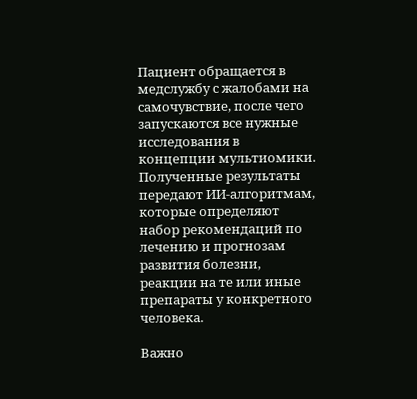Пациент обращается в медслужбу с жалобами на самочувствие, после чего запускаются все нужные исследования в концепции мультиомики. Полученные результаты передают ИИ-алгоритмам, которые определяют набор рекомендаций по лечению и прогнозам развития болезни, реакции на те или иные препараты у конкретного человека.

Важно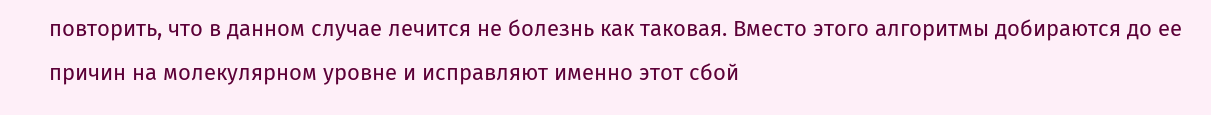повторить, что в данном случае лечится не болезнь как таковая. Вместо этого алгоритмы добираются до ее причин на молекулярном уровне и исправляют именно этот сбой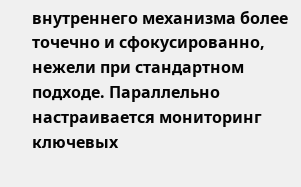внутреннего механизма более точечно и сфокусированно, нежели при стандартном подходе. Параллельно настраивается мониторинг ключевых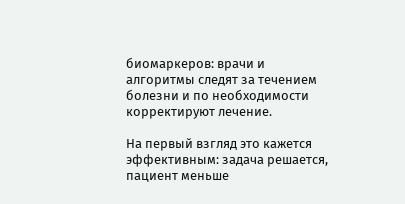биомаркеров: врачи и алгоритмы следят за течением болезни и по необходимости корректируют лечение.

На первый взгляд это кажется эффективным: задача решается, пациент меньше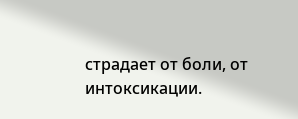страдает от боли, от интоксикации.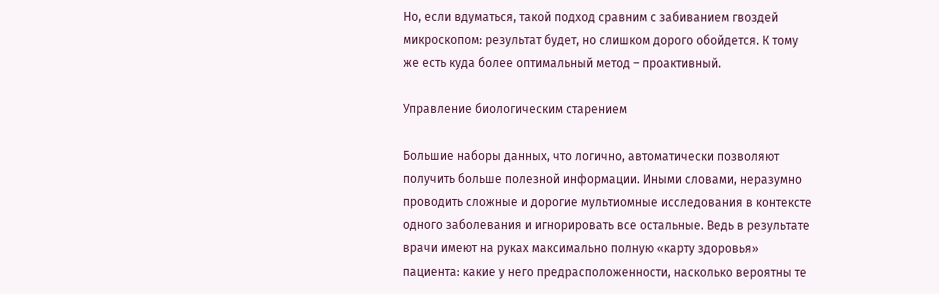Но, если вдуматься, такой подход сравним с забиванием гвоздей микроскопом: результат будет, но слишком дорого обойдется. К тому же есть куда более оптимальный метод – проактивный.

Управление биологическим старением

Большие наборы данных, что логично, автоматически позволяют получить больше полезной информации. Иными словами, неразумно проводить сложные и дорогие мультиомные исследования в контексте одного заболевания и игнорировать все остальные. Ведь в результате врачи имеют на руках максимально полную «карту здоровья» пациента: какие у него предрасположенности, насколько вероятны те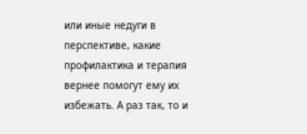или иные недуги в перспективе, какие профилактика и терапия вернее помогут ему их избежать. А раз так, то и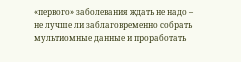«первого» заболевания ждать не надо – не лучше ли заблаговременно собрать мультиомные данные и проработать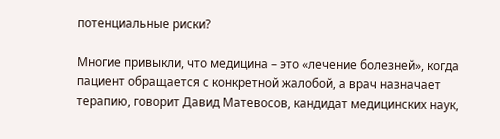потенциальные риски?

Многие привыкли, что медицина – это «лечение болезней», когда пациент обращается с конкретной жалобой, а врач назначает терапию, говорит Давид Матевосов, кандидат медицинских наук,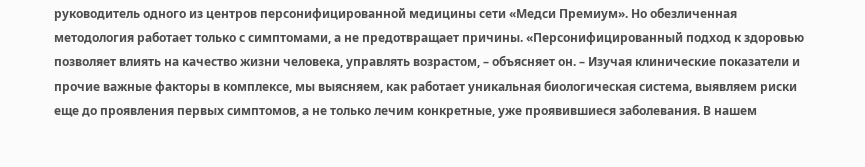руководитель одного из центров персонифицированной медицины сети «Медси Премиум». Но обезличенная методология работает только с симптомами, а не предотвращает причины. «Персонифицированный подход к здоровью позволяет влиять на качество жизни человека, управлять возрастом, – объясняет он. – Изучая клинические показатели и прочие важные факторы в комплексе, мы выясняем, как работает уникальная биологическая система, выявляем риски еще до проявления первых симптомов, а не только лечим конкретные, уже проявившиеся заболевания. В нашем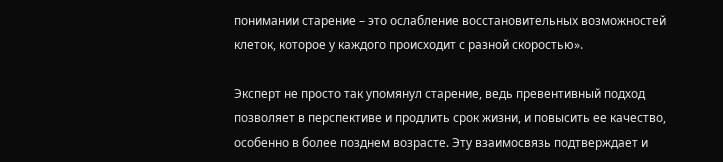понимании старение – это ослабление восстановительных возможностей клеток, которое у каждого происходит с разной скоростью».

Эксперт не просто так упомянул старение, ведь превентивный подход позволяет в перспективе и продлить срок жизни, и повысить ее качество, особенно в более позднем возрасте. Эту взаимосвязь подтверждает и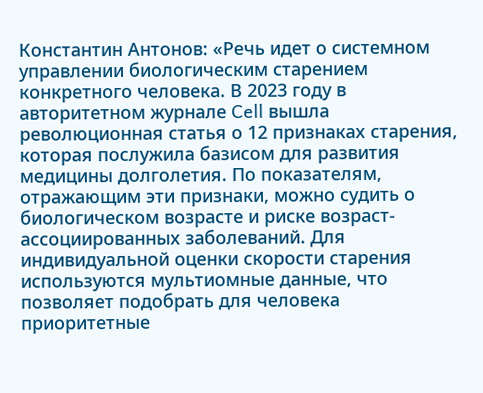Константин Антонов: «Речь идет о системном управлении биологическим старением конкретного человека. В 2023 году в авторитетном журнале Cell вышла революционная статья о 12 признаках старения, которая послужила базисом для развития медицины долголетия. По показателям, отражающим эти признаки, можно судить о биологическом возрасте и риске возраст-ассоциированных заболеваний. Для индивидуальной оценки скорости старения используются мультиомные данные, что позволяет подобрать для человека приоритетные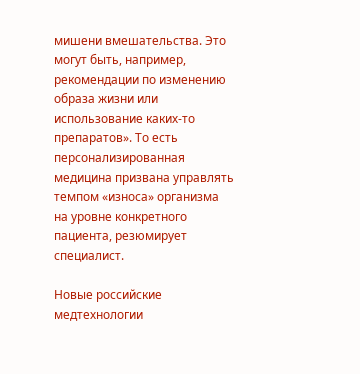мишени вмешательства. Это могут быть, например, рекомендации по изменению образа жизни или использование каких-то препаратов». То есть персонализированная медицина призвана управлять темпом «износа» организма на уровне конкретного пациента, резюмирует специалист.

Новые российские медтехнологии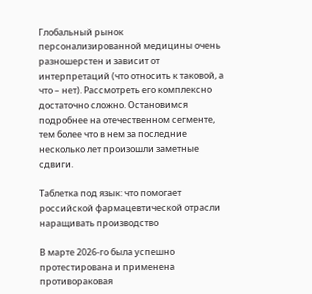Глобальный рынок персонализированной медицины очень разношерстен и зависит от интерпретаций (что относить к таковой, а что – нет). Рассмотреть его комплексно достаточно сложно. Остановимся подробнее на отечественном сегменте, тем более что в нем за последние несколько лет произошли заметные сдвиги.

Таблетка под язык: что помогает российской фармацевтической отрасли наращивать производство

В марте 2026-го была успешно протестирована и применена противораковая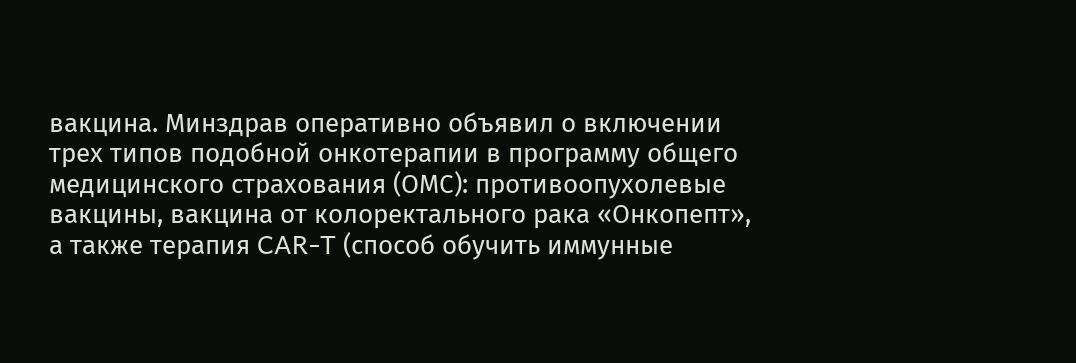вакцина. Минздрав оперативно объявил о включении трех типов подобной онкотерапии в программу общего медицинского страхования (ОМС): противоопухолевые вакцины, вакцина от колоректального рака «Онкопепт», а также терапия CAR-T (способ обучить иммунные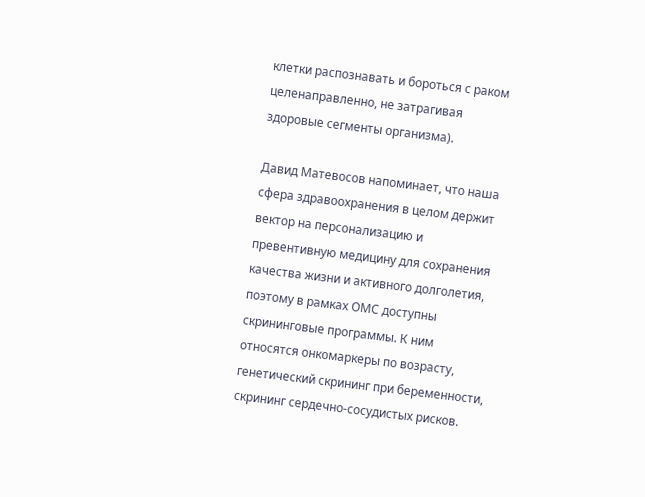клетки распознавать и бороться с раком целенаправленно, не затрагивая здоровые сегменты организма).

Давид Матевосов напоминает, что наша сфера здравоохранения в целом держит вектор на персонализацию и превентивную медицину для сохранения качества жизни и активного долголетия, поэтому в рамках ОМС доступны скрининговые программы. К ним относятся онкомаркеры по возрасту, генетический скрининг при беременности, скрининг сердечно-сосудистых рисков.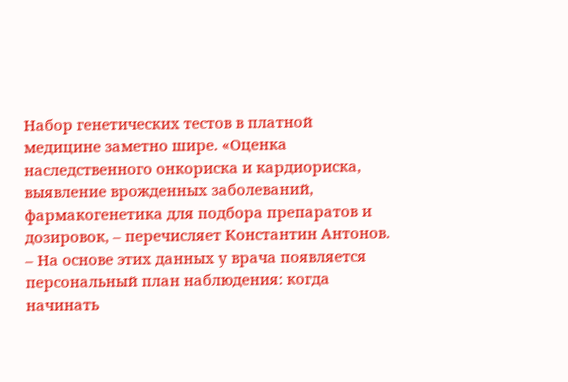Набор генетических тестов в платной медицине заметно шире. «Оценка наследственного онкориска и кардиориска, выявление врожденных заболеваний, фармакогенетика для подбора препаратов и дозировок, – перечисляет Константин Антонов. – На основе этих данных у врача появляется персональный план наблюдения: когда начинать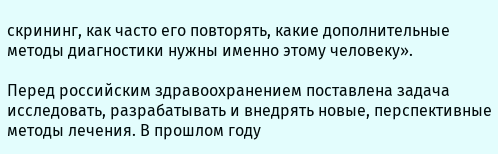скрининг, как часто его повторять, какие дополнительные методы диагностики нужны именно этому человеку».

Перед российским здравоохранением поставлена задача исследовать, разрабатывать и внедрять новые, перспективные методы лечения. В прошлом году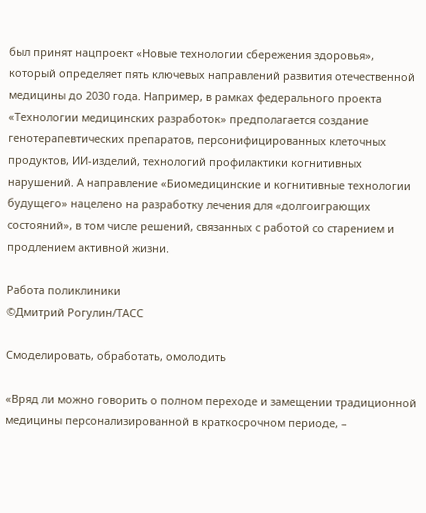был принят нацпроект «Новые технологии сбережения здоровья», который определяет пять ключевых направлений развития отечественной медицины до 2030 года. Например, в рамках федерального проекта «Технологии медицинских разработок» предполагается создание генотерапевтических препаратов, персонифицированных клеточных продуктов, ИИ-изделий, технологий профилактики когнитивных нарушений. А направление «Биомедицинские и когнитивные технологии будущего» нацелено на разработку лечения для «долгоиграющих состояний», в том числе решений, связанных с работой со старением и продлением активной жизни.

Работа поликлиники
©Дмитрий Рогулин/ТАСС

Смоделировать, обработать, омолодить

«Вряд ли можно говорить о полном переходе и замещении традиционной медицины персонализированной в краткосрочном периоде, –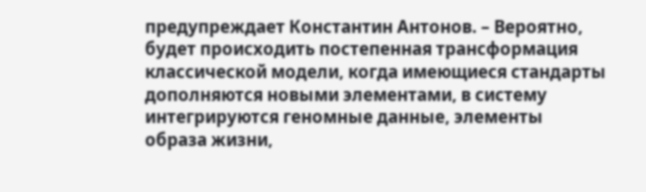предупреждает Константин Антонов. – Вероятно, будет происходить постепенная трансформация классической модели, когда имеющиеся стандарты дополняются новыми элементами, в систему интегрируются геномные данные, элементы образа жизни,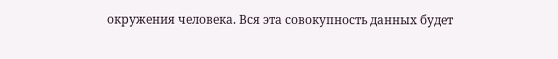окружения человека. Вся эта совокупность данных будет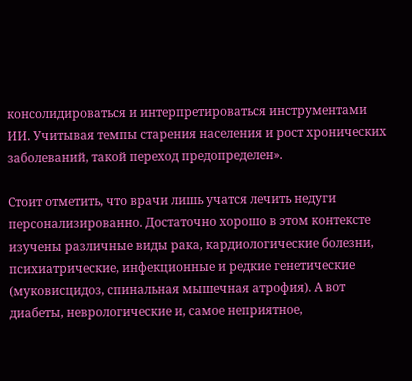консолидироваться и интерпретироваться инструментами ИИ. Учитывая темпы старения населения и рост хронических заболеваний, такой переход предопределен».

Стоит отметить, что врачи лишь учатся лечить недуги персонализированно. Достаточно хорошо в этом контексте изучены различные виды рака, кардиологические болезни, психиатрические, инфекционные и редкие генетические (муковисцидоз, спинальная мышечная атрофия). А вот диабеты, неврологические и, самое неприятное,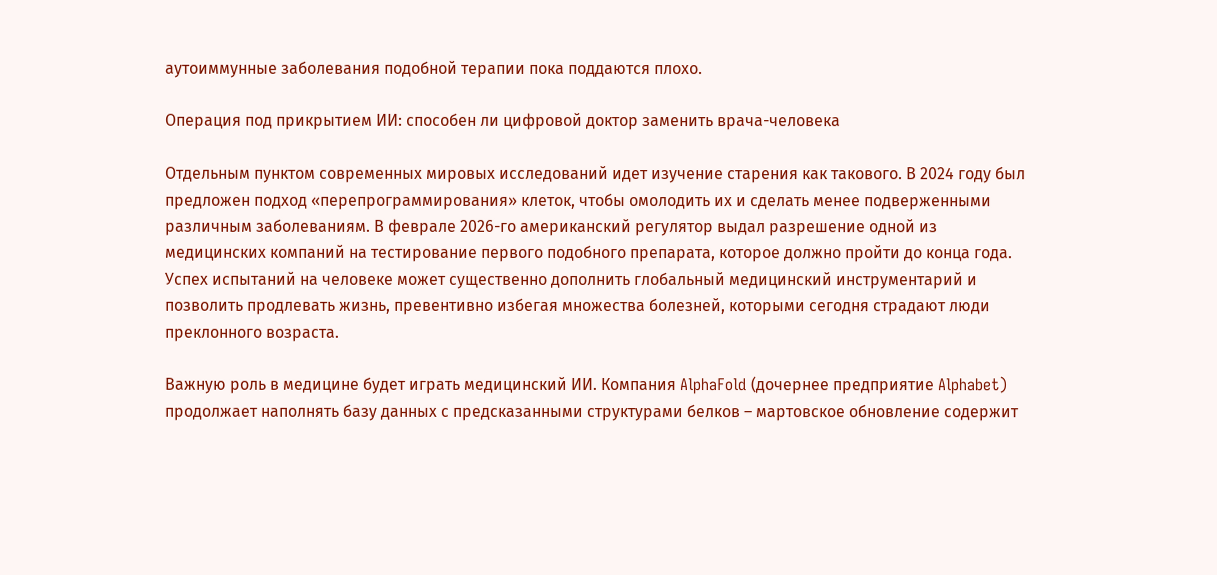аутоиммунные заболевания подобной терапии пока поддаются плохо.

Операция под прикрытием ИИ: способен ли цифровой доктор заменить врача-человека

Отдельным пунктом современных мировых исследований идет изучение старения как такового. В 2024 году был предложен подход «перепрограммирования» клеток, чтобы омолодить их и сделать менее подверженными различным заболеваниям. В феврале 2026-го американский регулятор выдал разрешение одной из медицинских компаний на тестирование первого подобного препарата, которое должно пройти до конца года. Успех испытаний на человеке может существенно дополнить глобальный медицинский инструментарий и позволить продлевать жизнь, превентивно избегая множества болезней, которыми сегодня страдают люди преклонного возраста.

Важную роль в медицине будет играть медицинский ИИ. Компания AlphaFold (дочернее предприятие Alphabet) продолжает наполнять базу данных с предсказанными структурами белков – мартовское обновление содержит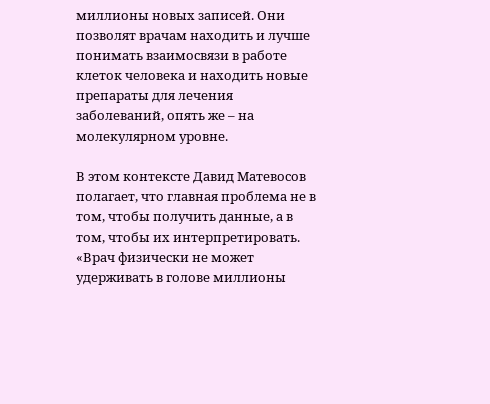миллионы новых записей. Они позволят врачам находить и лучше понимать взаимосвязи в работе клеток человека и находить новые препараты для лечения заболеваний, опять же – на молекулярном уровне.

В этом контексте Давид Матевосов полагает, что главная проблема не в том, чтобы получить данные, а в том, чтобы их интерпретировать. «Врач физически не может удерживать в голове миллионы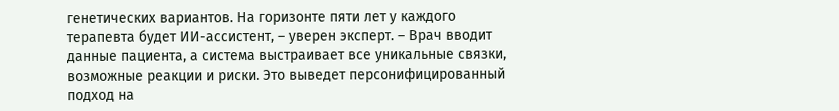генетических вариантов. На горизонте пяти лет у каждого терапевта будет ИИ-ассистент, – уверен эксперт. – Врач вводит данные пациента, а система выстраивает все уникальные связки, возможные реакции и риски. Это выведет персонифицированный подход на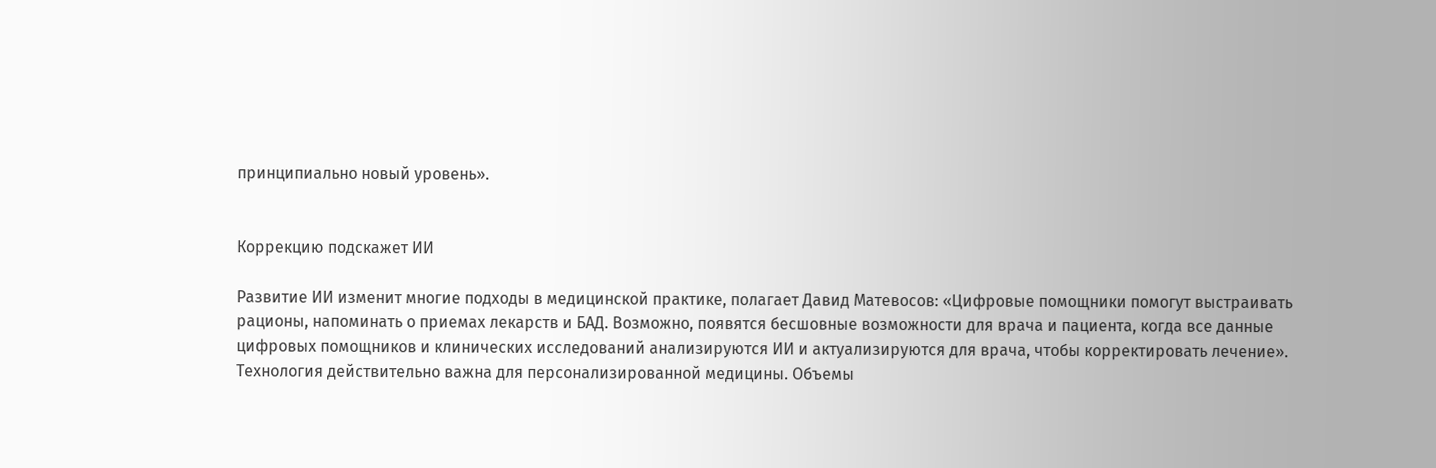принципиально новый уровень».


Коррекцию подскажет ИИ

Развитие ИИ изменит многие подходы в медицинской практике, полагает Давид Матевосов: «Цифровые помощники помогут выстраивать рационы, напоминать о приемах лекарств и БАД. Возможно, появятся бесшовные возможности для врача и пациента, когда все данные цифровых помощников и клинических исследований анализируются ИИ и актуализируются для врача, чтобы корректировать лечение». Технология действительно важна для персонализированной медицины. Объемы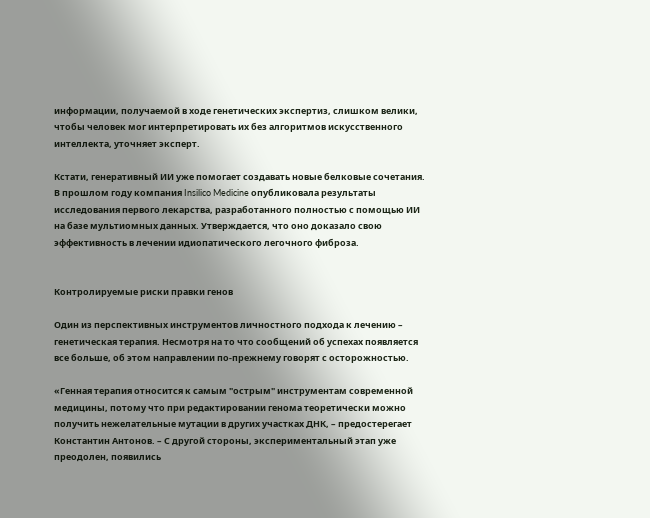информации, получаемой в ходе генетических экспертиз, слишком велики, чтобы человек мог интерпретировать их без алгоритмов искусственного интеллекта, уточняет эксперт.

Кстати, генеративный ИИ уже помогает создавать новые белковые сочетания. В прошлом году компания Insilico Medicine опубликовала результаты исследования первого лекарства, разработанного полностью с помощью ИИ на базе мультиомных данных. Утверждается, что оно доказало свою эффективность в лечении идиопатического легочного фиброза.


Контролируемые риски правки генов

Один из перспективных инструментов личностного подхода к лечению – генетическая терапия. Несмотря на то что сообщений об успехах появляется все больше, об этом направлении по-прежнему говорят с осторожностью.

«Генная терапия относится к самым "острым" инструментам современной медицины, потому что при редактировании генома теоретически можно получить нежелательные мутации в других участках ДНК, – предостерегает Константин Антонов. – С другой стороны, экспериментальный этап уже преодолен, появились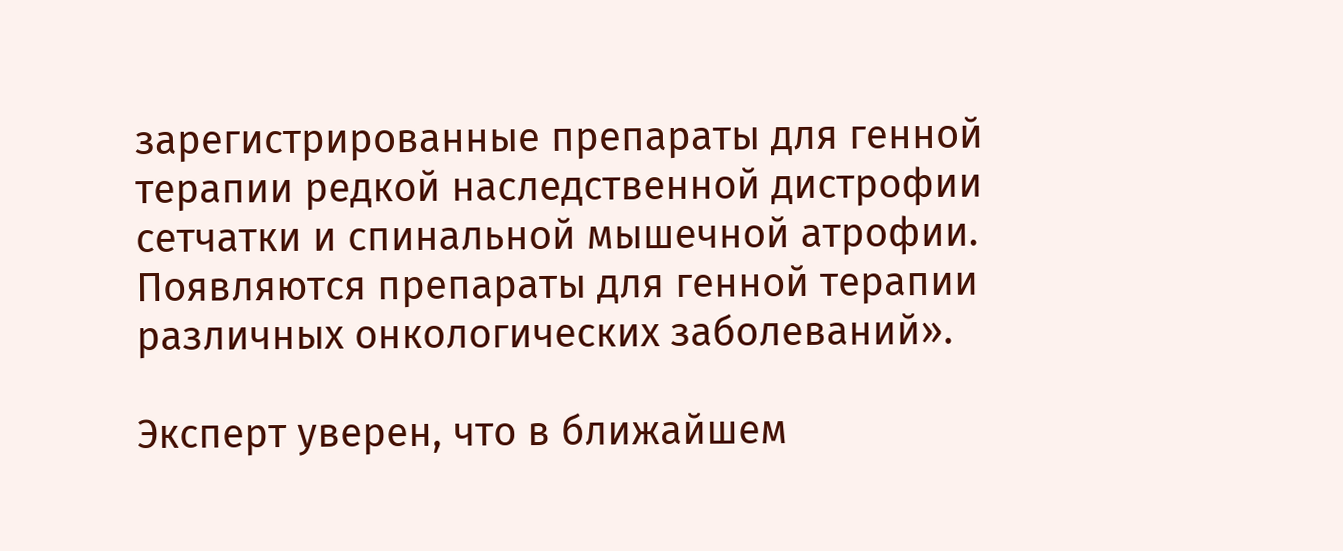зарегистрированные препараты для генной терапии редкой наследственной дистрофии сетчатки и спинальной мышечной атрофии. Появляются препараты для генной терапии различных онкологических заболеваний».

Эксперт уверен, что в ближайшем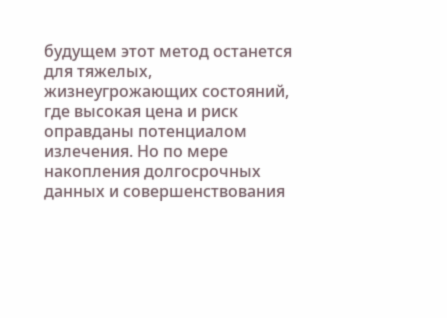будущем этот метод останется для тяжелых, жизнеугрожающих состояний, где высокая цена и риск оправданы потенциалом излечения. Но по мере накопления долгосрочных данных и совершенствования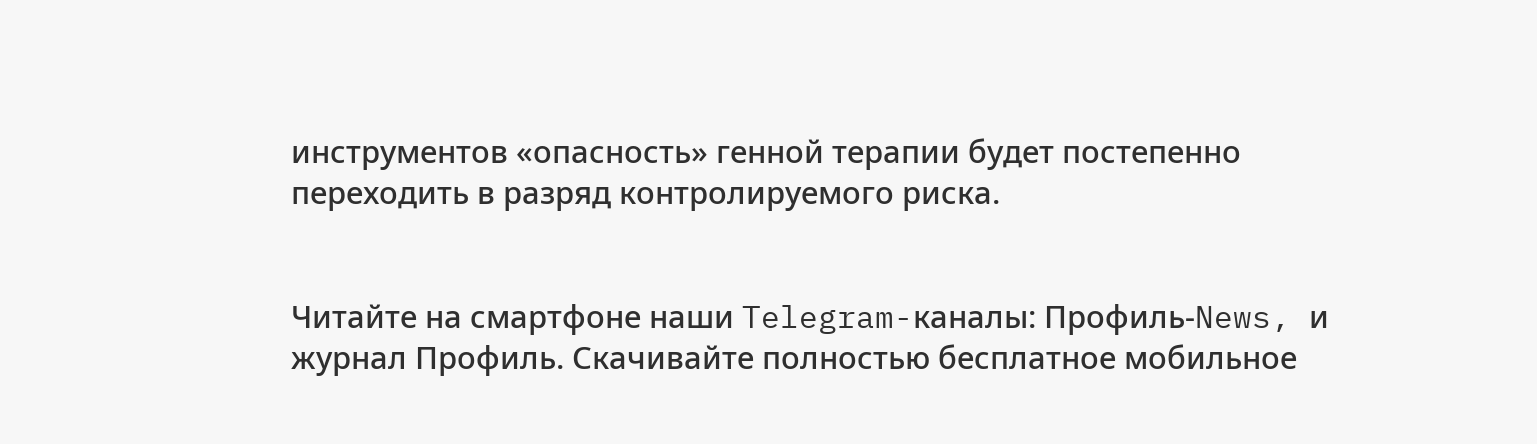инструментов «опасность» генной терапии будет постепенно переходить в разряд контролируемого риска.


Читайте на смартфоне наши Telegram-каналы: Профиль-News, и журнал Профиль. Скачивайте полностью бесплатное мобильное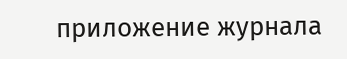приложение журнала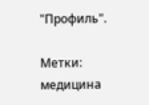"Профиль".

Метки: медицина